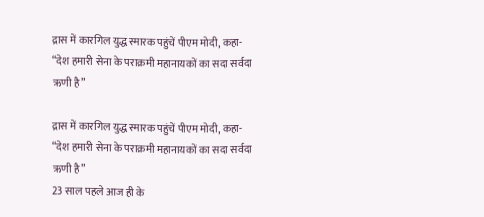द्रास में कारगिल युद्ध स्मारक पहुंचें पीएम मोदी, कहा- “देश हमारी सेना के पराक्रमी महानायकों का सदा सर्वदा ऋणी है”

द्रास में कारगिल युद्ध स्मारक पहुंचें पीएम मोदी, कहा- “देश हमारी सेना के पराक्रमी महानायकों का सदा सर्वदा ऋणी है”
23 साल पहले आज ही के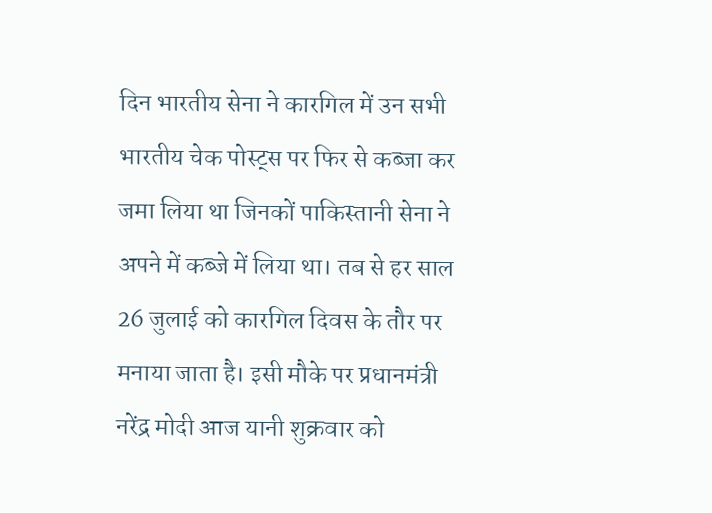दिन भारतीय सेना ने कारगिल में उन सभी भारतीय चेक पोस्ट्स पर फिर से कब्जा कर जमा लिया था जिनकों पाकिस्तानी सेना ने अपने में कब्जे में लिया था। तब से हर साल 26 जुलाई को कारगिल दिवस के तौर पर मनाया जाता है। इसी मौके पर प्रधानमंत्री नरेंद्र मोदी आज यानी शुक्रवार को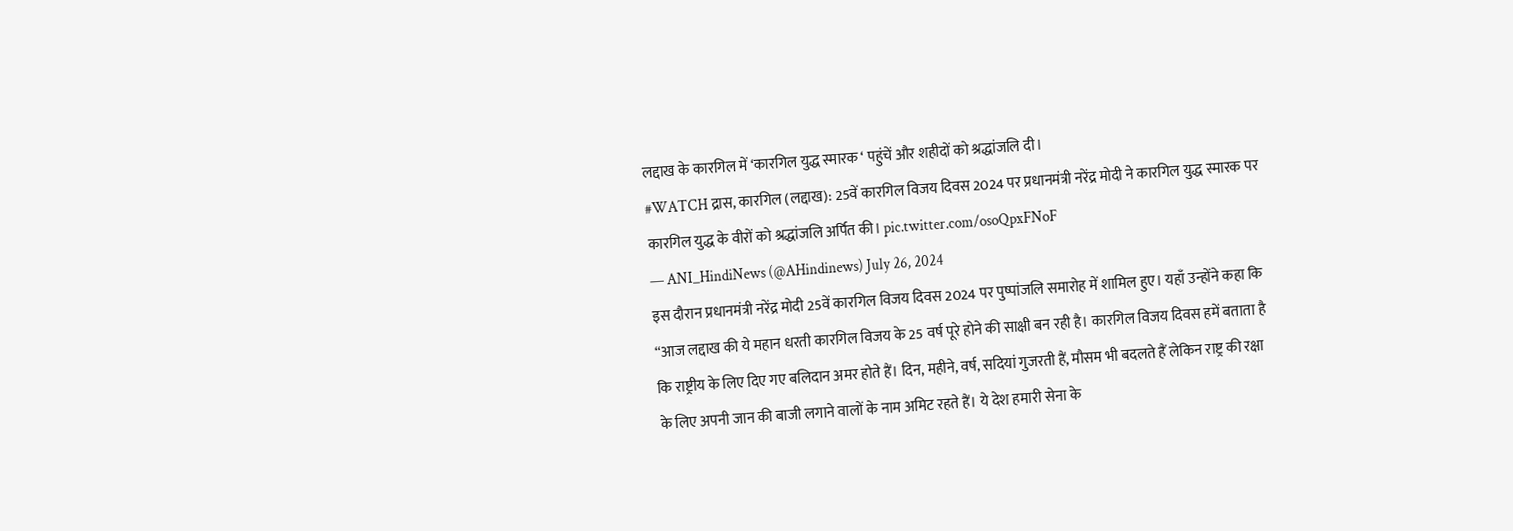लद्दाख के कारगिल में ‘कारगिल युद्ध स्मारक ‘ पहुंचें और शहीदों को श्रद्धांजलि दी।
#WATCH द्रास, कारगिल (लद्दाख): 25वें कारगिल विजय दिवस 2024 पर प्रधानमंत्री नरेंद्र मोदी ने कारगिल युद्ध स्मारक पर कारगिल युद्ध के वीरों को श्रद्धांजलि अर्पित की। pic.twitter.com/osoQpxFNoF
— ANI_HindiNews (@AHindinews) July 26, 2024
इस दौरान प्रधानमंत्री नरेंद्र मोदी 25वें कारगिल विजय दिवस 2024 पर पुष्पांजलि समारोह में शामिल हुए। यहाँ उन्होंने कहा कि “आज लद्दाख की ये महान धरती कारगिल विजय के 25 वर्ष पूरे होने की साक्षी बन रही है। कारगिल विजय दिवस हमें बताता है कि राष्ट्रीय के लिए दिए गए बलिदान अमर होते हैं। दिन, महीने, वर्ष, सदियां गुजरती हैं, मौसम भी बदलते हैं लेकिन राष्ट्र की रक्षा के लिए अपनी जान की बाजी लगाने वालों के नाम अमिट रहते हैं। ये देश हमारी सेना के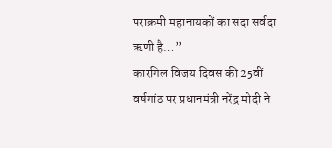पराक्रमी महानायकों का सदा सर्वदा ऋणी है…”
कारगिल विजय दिवस की 25वीं वर्षगांठ पर प्रधानमंत्री नरेंद्र मोदी ने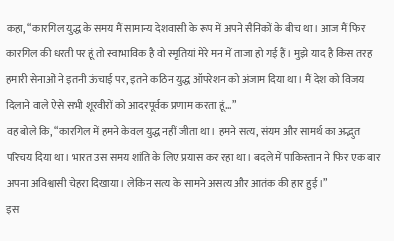कहा, “कारगिल युद्ध के समय मैं सामान्य देशवासी के रूप में अपने सैनिकों के बीच था। आज मैं फिर कारगिल की धरती पर हूं तो स्वाभाविक है वो स्मृतियां मेरे मन में ताजा हो गई हैं। मुझे याद है किस तरह हमारी सेनाओं ने इतनी ऊंचाई पर, इतने कठिन युद्ध ऑपरेशन को अंजाम दिया था। मैं देश को विजय दिलाने वाले ऐसे सभी शूरवीरों को आदरपूर्वक प्रणाम करता हूं…”
वह बोले कि, “कारगिल में हमने केवल युद्ध नहीं जीता था। हमने सत्य, संयम और सामर्थ का अद्भुत परिचय दिया था। भारत उस समय शांति के लिए प्रयास कर रहा था। बदले में पाकिस्तान ने फिर एक बार अपना अविश्वासी चेहरा दिखाया। लेकिन सत्य के सामने असत्य और आतंक की हार हुई।”
इस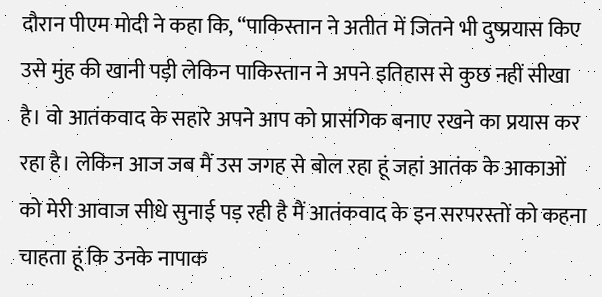दौरान पीएम मोदी ने कहा कि, “पाकिस्तान ने अतीत में जितने भी दुष्प्रयास किए उसे मुंह की खानी पड़ी लेकिन पाकिस्तान ने अपने इतिहास से कुछ नहीं सीखा है। वो आतंकवाद के सहारे अपने आप को प्रासंगिक बनाए रखने का प्रयास कर रहा है। लेकिन आज जब मैं उस जगह से बोल रहा हूं जहां आतंक के आकाओं को मेरी आवाज सीधे सुनाई पड़ रही है मैं आतंकवाद के इन सरपरस्तों को कहना चाहता हूं कि उनके नापाक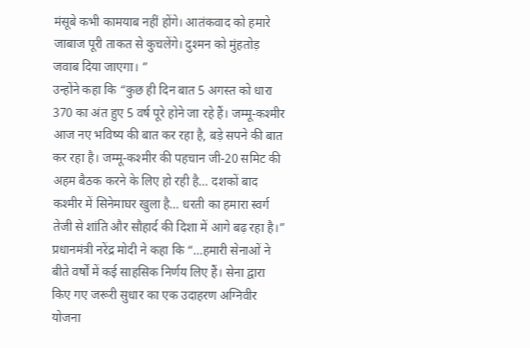मंसूबे कभी कामयाब नहीं होंगे। आतंकवाद को हमारे जाबाज पूरी ताकत से कुचलेंगे। दुश्मन को मुंहतोड़ जवाब दिया जाएगा। ”
उन्होंने कहा कि “कुछ ही दिन बात 5 अगस्त को धारा 370 का अंत हुए 5 वर्ष पूरे होने जा रहे हैं। जम्मू-कश्मीर आज नए भविष्य की बात कर रहा है, बड़े सपने की बात कर रहा है। जम्मू-कश्मीर की पहचान जी-20 समिट की अहम बैठक करने के लिए हो रही है… दशकों बाद कश्मीर में सिनेमाघर खुला है… धरती का हमारा स्वर्ग तेजी से शांति और सौहार्द की दिशा में आगे बढ़ रहा है।”
प्रधानमंत्री नरेंद्र मोदी ने कहा कि “…हमारी सेनाओं ने बीते वर्षों में कई साहसिक निर्णय लिए हैं। सेना द्वारा किए गए जरूरी सुधार का एक उदाहरण अग्निवीर योजना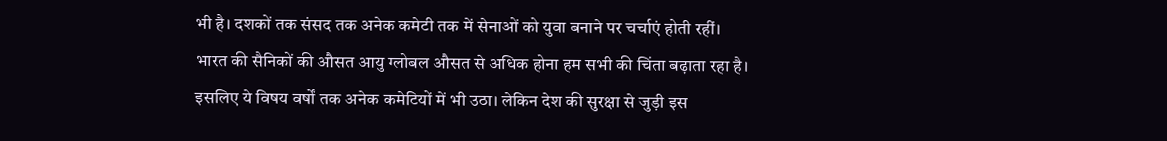भी है। दशकों तक संसद तक अनेक कमेटी तक में सेनाओं को युवा बनाने पर चर्चाएं होती रहीं। भारत की सैनिकों की औसत आयु ग्लोबल औसत से अधिक होना हम सभी की चिंता बढ़ाता रहा है। इसलिए ये विषय वर्षों तक अनेक कमेटियों में भी उठा। लेकिन देश की सुरक्षा से जुड़ी इस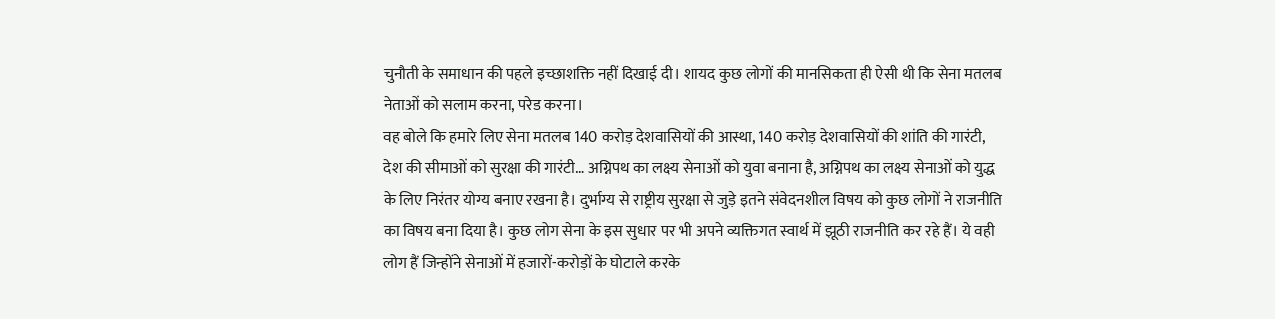चुनौती के समाधान की पहले इच्छाशक्ति नहीं दिखाई दी। शायद कुछ लोगों की मानसिकता ही ऐसी थी कि सेना मतलब नेताओं को सलाम करना, परेड करना।
वह बोले कि हमारे लिए सेना मतलब 140 करोड़ देशवासियों की आस्था, 140 करोड़ देशवासियों की शांति की गारंटी, देश की सीमाओं को सुरक्षा की गारंटी… अग्निपथ का लक्ष्य सेनाओं को युवा बनाना है, अग्निपथ का लक्ष्य सेनाओं को युद्ध के लिए निरंतर योग्य बनाए रखना है। दुर्भाग्य से राष्ट्रीय सुरक्षा से जुड़े इतने संवेदनशील विषय को कुछ लोगों ने राजनीति का विषय बना दिया है। कुछ लोग सेना के इस सुधार पर भी अपने व्यक्तिगत स्वार्थ में झूठी राजनीति कर रहे हैं। ये वही लोग हैं जिन्होंने सेनाओं में हजारों-करोड़ों के घोटाले करके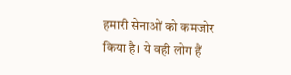हमारी सेनाओं को कमजोर किया है। ये वही लोग हैं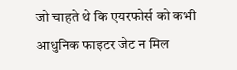जो चाहते थे कि एयरफोर्स को कभी आधुनिक फाइटर जेट न मिल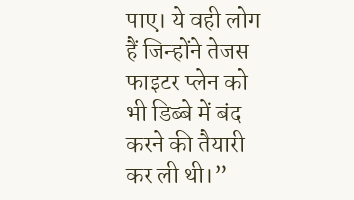पाए। ये वही लोग हैं जिन्होंने तेजस फाइटर प्लेन को भी डिब्बे में बंद करने की तैयारी कर ली थी।”